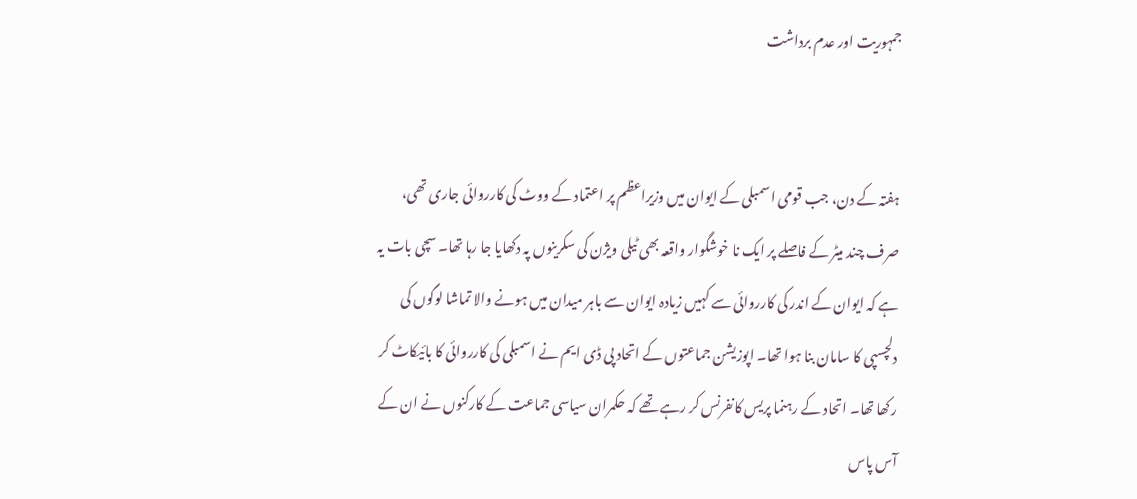جمہوریت اور عدم برداشت


ہفتہ کے دن، جب قومی اسمبلی کے ایوان میں وزیراعظم پر اعتماد کے ووٹ کی کارروائی جاری تھی، صرف چند میٹر کے فاصلے پر ایک نا خوشگوار واقعہ بھی ٹیلی ویژن کی سکرینوں پہ دکھایا جا رہا تھا۔ سچی بات یہ ہے کہ ایوان کے اندر کی کارروائی سے کہیں زیادہ ایوان سے باہر میدان میں ہونے والا تماشا لوگوں کی دلچسپی کا سامان بنا ہوا تھا۔ اپوزیشن جماعتوں کے اتحاد پی ڈی ایم نے اسمبلی کی کارروائی کا بائیکاٹ کر رکھا تھا۔ اتحاد کے رہنما پریس کانفرنس کر رہے تھے کہ حکمران سیاسی جماعت کے کارکنوں نے ان کے آس پاس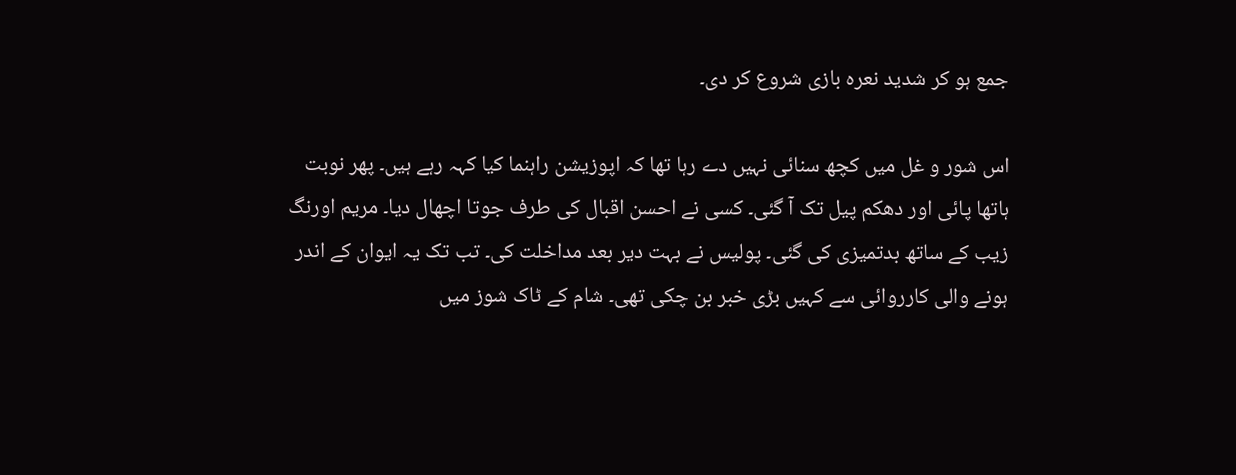جمع ہو کر شدید نعرہ بازی شروع کر دی۔

اس شور و غل میں کچھ سنائی نہیں دے رہا تھا کہ اپوزیشن راہنما کیا کہہ رہے ہیں۔ پھر نوبت ہاتھا پائی اور دھکم پیل تک آ گئی۔ کسی نے احسن اقبال کی طرف جوتا اچھال دیا۔ مریم اورنگ زیب کے ساتھ بدتمیزی کی گئی۔ پولیس نے بہت دیر بعد مداخلت کی۔ تب تک یہ ایوان کے اندر ہونے والی کارروائی سے کہیں بڑی خبر بن چکی تھی۔ شام کے ٹاک شوز میں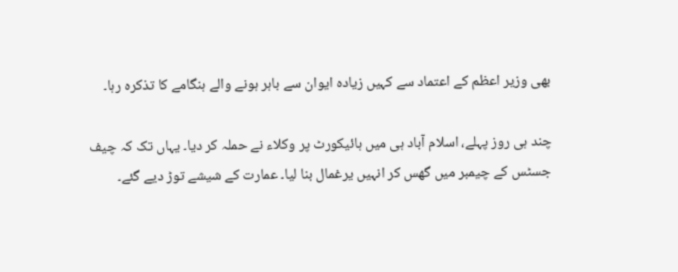بھی وزیر اعظم کے اعتماد سے کہیں زیادہ ایوان سے باہر ہونے والے ہنگامے کا تذکرہ رہا۔

چند ہی روز پہلے، اسلام آباد ہی میں ہائیکورٹ پر وکلاء نے حملہ کر دیا۔ یہاں تک کہ چیف جسٹس کے چیمبر میں گھس کر انہیں یرغمال بنا لیا۔ عمارت کے شیشے توڑ دیے گئے۔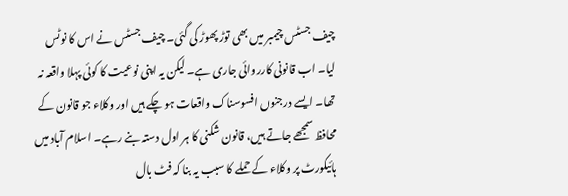چیف جسٹس چیمبر میں بھی توڑ پھوڑ کی گئی۔ چیف جسٹس نے اس کا نوٹس لیا۔ اب قانونی کارروائی جاری ہے۔ لیکن یہ اپنی نوعیت کا کوئی پہلا واقعہ نہ تھا۔ ایسے درجنوں افسوسناک واقعات ہو چکے ہیں اور وکلاء جو قانون کے محافظ سمجھے جاتے ہیں، قانون شکنی کا ہر اول دستہ بنے رہے۔ اسلام آباد میں ہائیکورٹ پر وکلاء کے حملے کا سبب یہ بنا کہ فٹ بال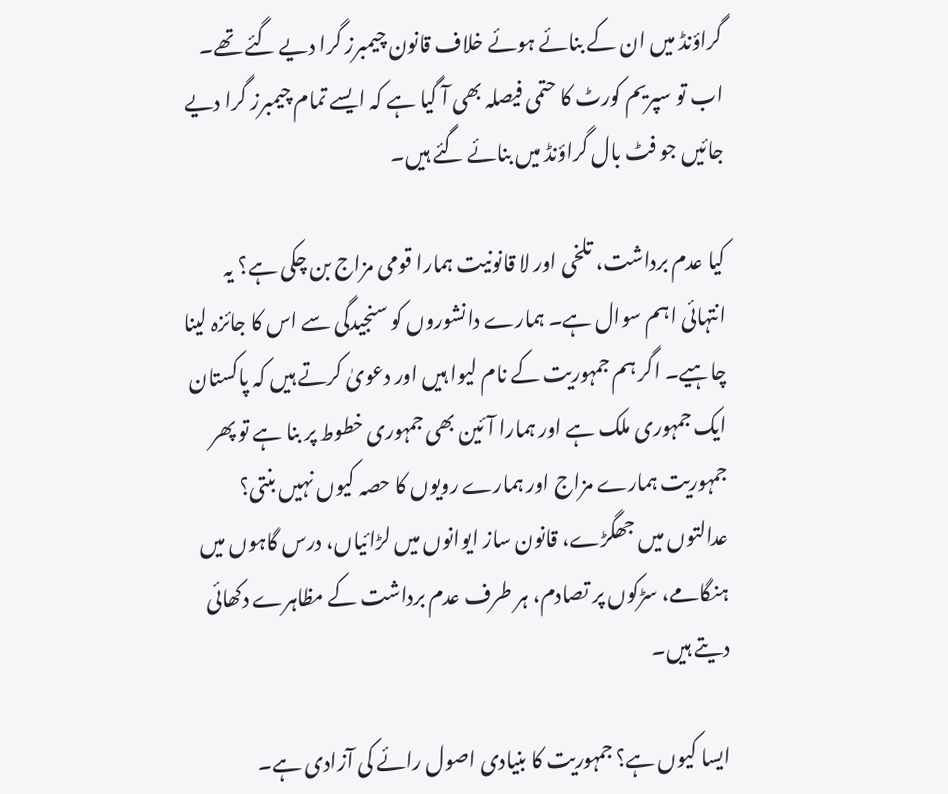گراؤنڈ میں ان کے بنائے ہوئے خلاف قانون چیمبرز گرا دیے گئے تھے۔ اب تو سپریم کورٹ کا حتمی فیصلہ بھی آ گیا ہے کہ ایسے تمام چیمبرز گرا دیے جائیں جو فٹ بال گراؤنڈ میں بنائے گئے ہیں۔

کیا عدم برداشت، تلخی اور لا قانونیت ہمارا قومی مزاج بن چکی ہے؟ یہ انتہائی اہم سوال ہے۔ ہمارے دانشوروں کو سنجیدگی سے اس کا جائزہ لینا چاہیے۔ اگر ہم جمہوریت کے نام لیوا ہیں اور دعویٰ کرتے ہیں کہ پاکستان ایک جمہوری ملک ہے اور ہمارا آئین بھی جمہوری خطوط پر بنا ہے تو پھر جمہوریت ہمارے مزاج اور ہمارے رویوں کا حصہ کیوں نہیں بنتی؟ عدالتوں میں جھگڑے، قانون ساز ایوانوں میں لڑائیاں، درس گاہوں میں ہنگامے، سڑکوں پر تصادم، ہر طرف عدم برداشت کے مظاہرے دکھائی دیتے ہیں۔

ایسا کیوں ہے؟ جمہوریت کا بنیادی اصول رائے کی آزادی ہے۔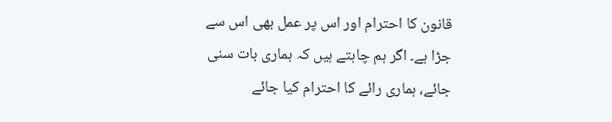قانون کا احترام اور اس پر عمل بھی اس سے جڑا ہے۔ اگر ہم چاہتے ہیں کہ ہماری بات سنی جائے، ہماری رائے کا احترام کیا جائے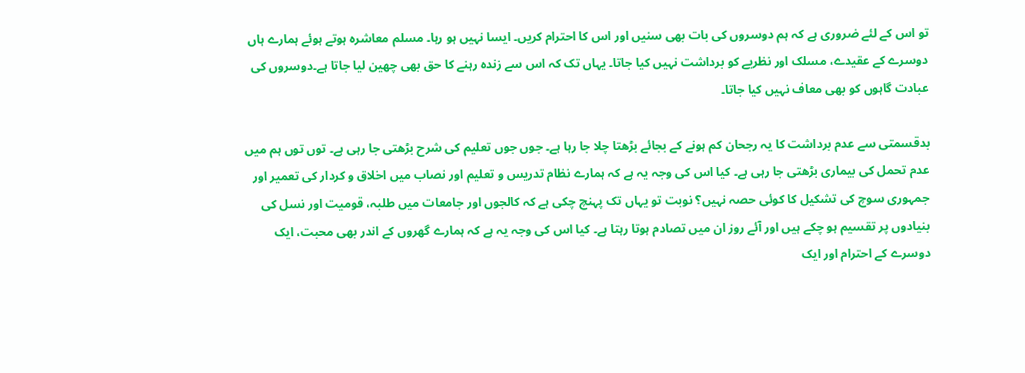تو اس کے لئے ضروری ہے کہ ہم دوسروں کی بات بھی سنیں اور اس کا احترام کریں۔ ایسا نہیں ہو رہا۔ مسلم معاشرہ ہوتے ہوئے ہمارے ہاں دوسرے کے عقیدے، مسلک اور نظریے کو برداشت نہیں کیا جاتا۔ یہاں تک کہ اس سے زندہ رہنے کا حق بھی چھین لیا جاتا ہے۔دوسروں کی عبادت گاہوں کو بھی معاف نہیں کیا جاتا۔

بدقسمتی سے عدم برداشت کا یہ رجحان کم ہونے کے بجائے بڑھتا چلا جا رہا ہے۔ جوں جوں تعلیم کی شرح بڑھتی جا رہی ہے۔ توں توں ہم میں عدم تحمل کی بیماری بڑھتی جا رہی ہے۔ کیا اس کی وجہ یہ ہے کہ ہمارے نظام تدریس و تعلیم اور نصاب میں اخلاق و کردار کی تعمیر اور جمہوری سوچ کی تشکیل کا کوئی حصہ نہیں؟ نوبت تو یہاں تک پہنچ چکی ہے کہ کالجوں اور جامعات میں طلبہ، قومیت اور نسل کی بنیادوں پر تقسیم ہو چکے ہیں اور آئے روز ان میں تصادم ہوتا رہتا ہے۔ کیا اس کی وجہ یہ ہے کہ ہمارے گھروں کے اندر بھی محبت، ایک دوسرے کے احترام اور ایک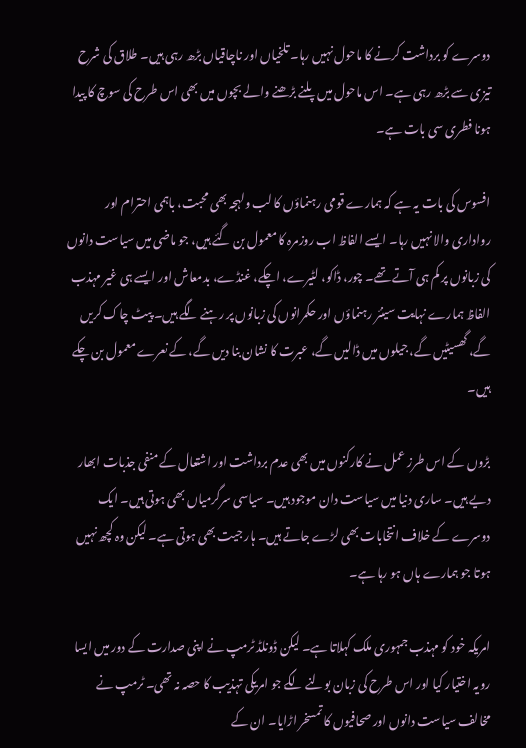دوسرے کو برداشت کرنے کا ماحول نہیں رہا۔ تلخیاں اور ناچاقیاں بڑھ رہی ہیں۔ طلاق کی شرح تیزی سے بڑھ رہی ہے۔ اس ماحول میں پلنے بڑھنے والے بچوں میں بھی اس طرح کی سوچ کا پیدا ہونا فطری سی بات ہے۔

افسوس کی بات یہ ہے کہ ہمارے قومی رہنماؤں کا لب ولہجہ بھی محبت، باہمی احترام اور رواداری والا نہیں رہا۔ ایسے الفاظ اب روزمرہ کا معمول بن گئے ہیں، جو ماضی میں سیاست دانوں کی زبانوں پر کم ہی آتے تھے۔ چور، ڈاکو، لٹیرے، اچکے، غنڈے، بدمعاش اور ایسے ہی غیر مہذب الفاظ ہمارے نہایت سینئر رہنماؤں اور حکمرانوں کی زبانوں پر رہنے لگے ہیں۔ پیٹ چاک کریں گے، گھسیٹیں گے، جیلوں میں ڈالیں گے، عبرت کا نشان بنا دیں گے، کے نعرے معمول بن چکے ہیں۔

بڑوں کے اس طرز عمل نے کارکنوں میں بھی عدم برداشت اور اشتعال کے منفی جذبات ابھار دیے ہیں۔ ساری دنیا میں سیاست دان موجود ہیں۔ سیاسی سرگرمیاں بھی ہوتی ہیں۔ ایک دوسرے کے خلاف انتخابات بھی لڑے جاتے ہیں۔ ہار جیت بھی ہوتی ہے۔ لیکن وہ کچھ نہیں ہوتا جو ہمارے ہاں ہو رہا ہے۔

امریکہ خود کو مہذب جمہوری ملک کہلاتا ہے۔ لیکن ڈونلڈ ٹرمپ نے اپنی صدارت کے دور میں ایسا رویہ اختیار کیا اور اس طرح کی زبان بولنے لگے جو امریکی تہذیب کا حصہ نہ تھی۔ ٹرمپ نے مخالف سیاست دانوں اور صحافیوں کا تمسخر اڑایا۔ ان کے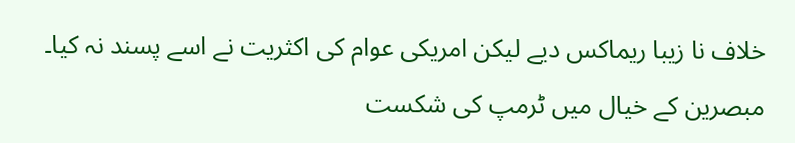خلاف نا زیبا ریماکس دیے لیکن امریکی عوام کی اکثریت نے اسے پسند نہ کیا۔ مبصرین کے خیال میں ٹرمپ کی شکست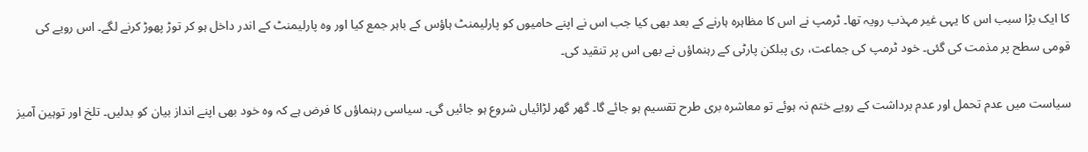کا ایک بڑا سبب اس کا یہی غیر مہذب رویہ تھا۔ ٹرمپ نے اس کا مظاہرہ ہارنے کے بعد بھی کیا جب اس نے اپنے حامیوں کو پارلیمنٹ ہاؤس کے باہر جمع کیا اور وہ پارلیمنٹ کے اندر داخل ہو کر توڑ پھوڑ کرنے لگے۔ اس رویے کی قومی سطح پر مذمت کی گئی۔ خود ٹرمپ کی جماعت، ری پبلکن پارٹی کے رہنماؤں نے بھی اس پر تنقید کی۔

سیاست میں عدم تحمل اور عدم برداشت کے رویے ختم نہ ہوئے تو معاشرہ بری طرح تقسیم ہو جائے گا۔ گھر گھر لڑائیاں شروع ہو جائیں گی۔ سیاسی رہنماؤں کا فرض ہے کہ وہ خود بھی اپنے انداز بیان کو بدلیں۔ تلخ اور توہین آمیز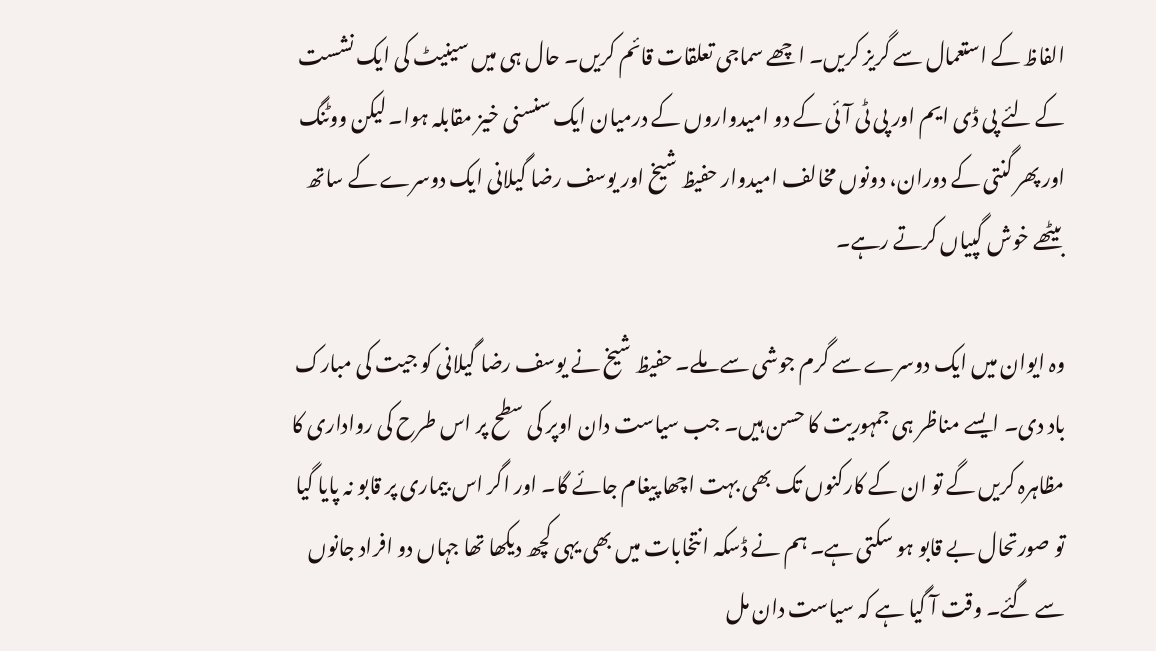الفاظ کے استعمال سے گریز کریں۔ اچھے سماجی تعلقات قائم کریں۔ حال ہی میں سینیٹ کی ایک نشست کے لئے پی ڈی ایم اور پی ٹی آئی کے دو امیدواروں کے درمیان ایک سنسنی خیز مقابلہ ہوا۔ لیکن ووٹنگ اور پھر گنتی کے دوران، دونوں مخالف امیدوار حفیظ شیخ اور یوسف رضا گیلانی ایک دوسرے کے ساتھ بیٹھے خوش گپیاں کرتے رہے۔

وہ ایوان میں ایک دوسرے سے گرم جوشی سے ملے۔ حفیظ شیخ نے یوسف رضا گیلانی کو جیت کی مبارک باد دی۔ ایسے مناظر ہی جمہوریت کا حسن ہیں۔ جب سیاست دان اوپر کی سطح پر اس طرح کی رواداری کا مظاہرہ کریں گے تو ان کے کارکنوں تک بھی بہت اچھا پیغام جائے گا۔ اور اگر اس بیماری پر قابو نہ پایا گیا تو صورتحال بے قابو ہو سکتی ہے۔ ہم نے ڈسکہ انتخابات میں بھی یہی کچھ دیکھا تھا جہاں دو افراد جانوں سے گئے۔ وقت آ گیا ہے کہ سیاست دان مل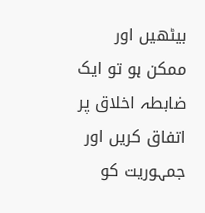بیٹھیں اور ممکن ہو تو ایک ضابطہ اخلاق پر اتفاق کریں اور جمہوریت کو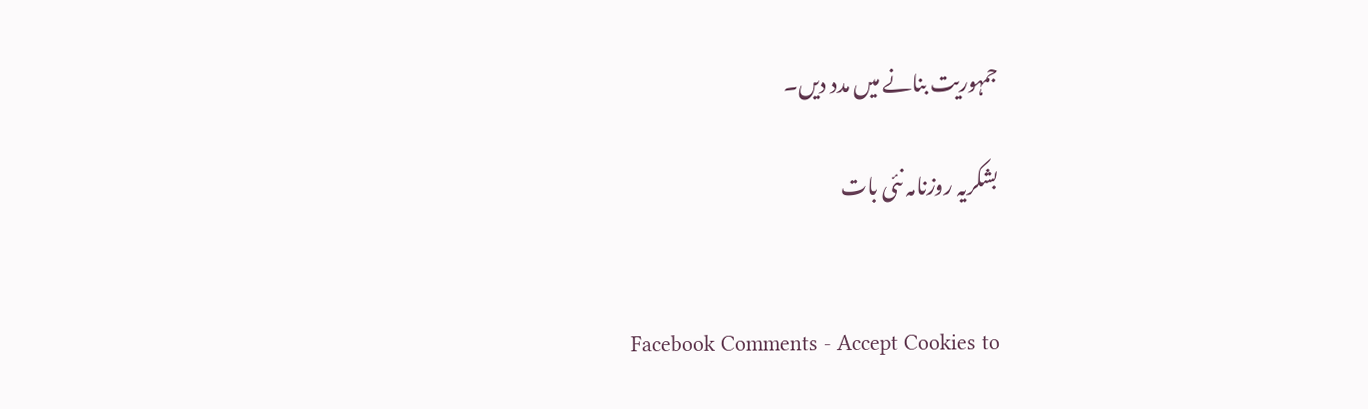جمہوریت بنانے میں مدد دیں۔

بشکریہ روزنامہ نئی بات


Facebook Comments - Accept Cookies to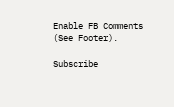Enable FB Comments (See Footer).

Subscribe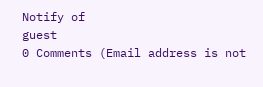Notify of
guest
0 Comments (Email address is not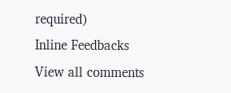required)
Inline Feedbacks
View all comments